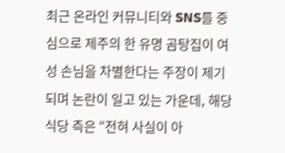최근 온라인 커뮤니티와 SNS를 중심으로 제주의 한 유명 곰탕집이 여성 손님을 차별한다는 주장이 제기되며 논란이 일고 있는 가운데, 해당 식당 측은 “전혀 사실이 아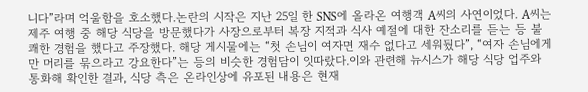니다”라며 억울함을 호소했다.논란의 시작은 지난 25일 한 SNS에 올라온 여행객 A씨의 사연이었다. A씨는 제주 여행 중 해당 식당을 방문했다가 사장으로부터 복장 지적과 식사 예절에 대한 잔소리를 듣는 등 불쾌한 경험을 했다고 주장했다. 해당 게시물에는 “첫 손님이 여자면 재수 없다고 세워뒀다”, “여자 손님에게만 머리를 묶으라고 강요한다”는 등의 비슷한 경험담이 잇따랐다.이와 관련해 뉴시스가 해당 식당 업주와 통화해 확인한 결과, 식당 측은 온라인상에 유포된 내용은 현재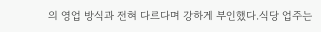의 영업 방식과 전혀 다르다며 강하게 부인했다.식당 업주는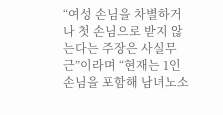“여성 손님을 차별하거나 첫 손님으로 받지 않는다는 주장은 사실무근”이라며 “현재는 1인 손님을 포함해 남녀노소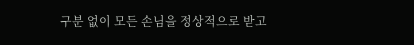구분 없이 모든 손님을 정상적으로 받고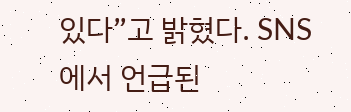있다”고 밝혔다. SNS에서 언급된